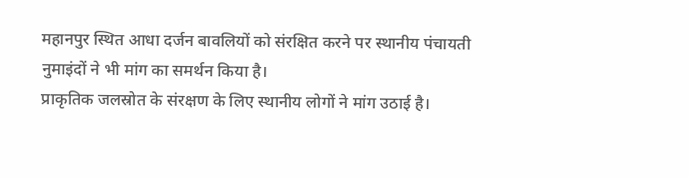महानपुर स्थित आधा दर्जन बावलियों को संरक्षित करने पर स्थानीय पंचायती नुमाइंदों ने भी मांग का समर्थन किया है।
प्राकृतिक जलस्रोत के संरक्षण के लिए स्थानीय लोगों ने मांग उठाई है।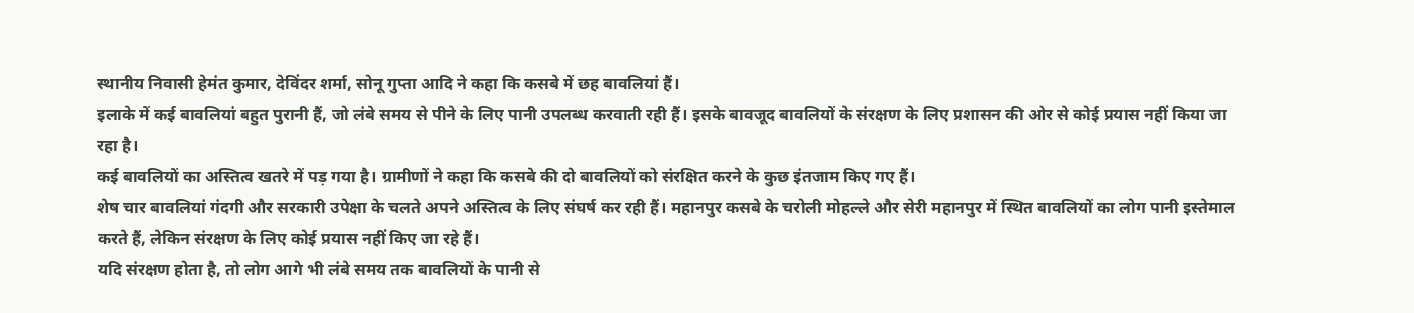स्थानीय निवासी हेमंत कुमार, देविंदर शर्मा, सोनू गुप्ता आदि ने कहा कि कसबे में छह बावलियां हैं।
इलाके में कई बावलियां बहुत पुरानी हैं, जो लंबे समय से पीने के लिए पानी उपलब्ध करवाती रही हैं। इसके बावजूद बावलियों के संरक्षण के लिए प्रशासन की ओर से कोई प्रयास नहीं किया जा रहा है।
कई बावलियों का अस्तित्व खतरे में पड़ गया है। ग्रामीणों ने कहा कि कसबे की दो बावलियों को संरक्षित करने के कुछ इंतजाम किए गए हैं।
शेष चार बावलियां गंदगी और सरकारी उपेक्षा के चलते अपने अस्तित्व के लिए संघर्ष कर रही हैं। महानपुर कसबे के चरोली मोहल्ले और सेरी महानपुर में स्थित बावलियों का लोग पानी इस्तेमाल करते हैं, लेकिन संरक्षण के लिए कोई प्रयास नहीं किए जा रहे हैं।
यदि संरक्षण होता है, तो लोग आगे भी लंबे समय तक बावलियों के पानी से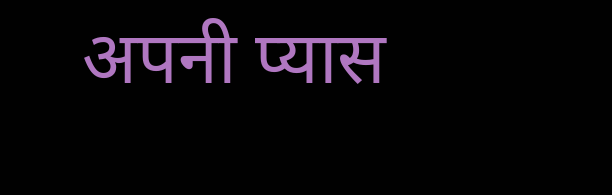अपनी प्यास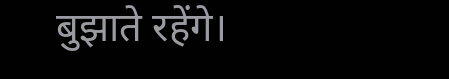बुझाते रहेंगे।